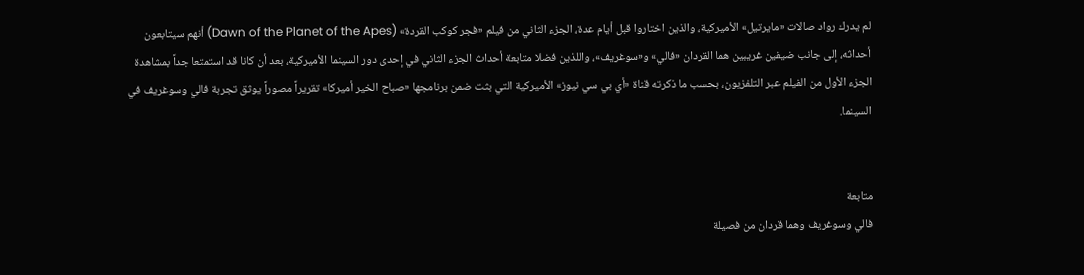لم يدرك رواد صالات «مايرتيل» الأميركية، والذين اختاروا قبل أيام عدة، الجزء الثاني من فيلم «فجر كوكب القردة» (Dawn of the Planet of the Apes) أنهم سيتابعون أحداثه، إلى جانب ضيفين غريبين هما القردان «فالي» و«سوغريف»، واللذين فضلا متابعة أحداث الجزء الثاني في إحدى دور السينما الأميركية، بعد أن كانا قد استمتعا جداً بمشاهدة الجزء الأول من الفيلم عبر التلفزيون، بحسب ما ذكرته قناة «أي بي سي نيوز» الأميركية التي بثت ضمن برنامجها «صباح الخير أميركا» تقريراً مصوراً يوثق تجربة فالي وسوغريف في السينما.


متابعة
فالي وسوغريف وهما قردان من فصيلة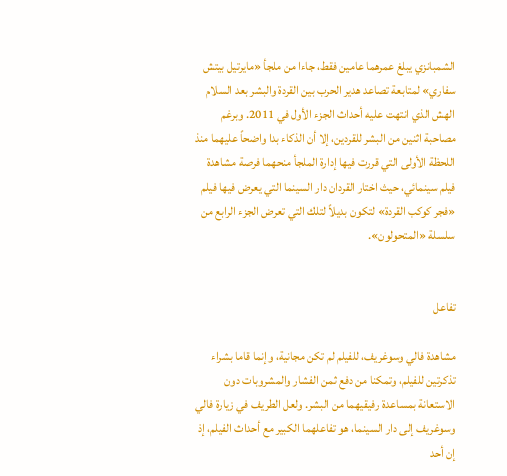الشمبانزي يبلغ عمرهما عامين فقط، جاءا من ملجأ «مايرتيل بيتش سفاري» لمتابعة تصاعد هدير الحرب بين القردة والبشر بعد السلام الهش الذي انتهت عليه أحداث الجزء الأول في 2011. وبرغم مصاحبة اثنين من البشر للقردين، إلا أن الذكاء بدا واضحاً عليهما منذ اللحظة الأولى التي قررت فيها إدارة الملجأ منحهما فرصة مشاهدة فيلم سينمائي، حيث اختار القردان دار السينما التي يعرض فيها فيلم «فجر كوكب القردة» لتكون بديلاً لتلك التي تعرض الجزء الرابع من سلسلة «المتحولون».


تفاعل

مشاهدة فالي وسوغريف، للفيلم لم تكن مجانية، وإنما قاما بشراء تذكرتين للفيلم، وتمكنا من دفع ثمن الفشار والمشروبات دون الاستعانة بمساعدة رفيقيهما من البشر. ولعل الطريف في زيارة فالي وسوغريف إلى دار السينما، هو تفاعلهما الكبير مع أحداث الفيلم، إذ إن أحد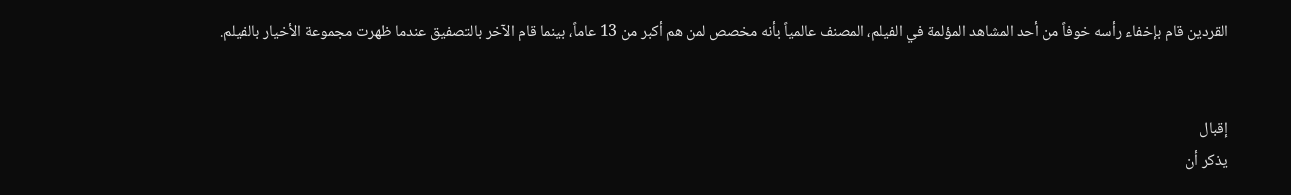القردين قام بإخفاء رأسه خوفاً من أحد المشاهد المؤلمة في الفيلم، المصنف عالمياً بأنه مخصص لمن هم أكبر من 13 عاماً، بينما قام الآخر بالتصفيق عندما ظهرت مجموعة الأخيار بالفيلم.


إقبال
يذكر أن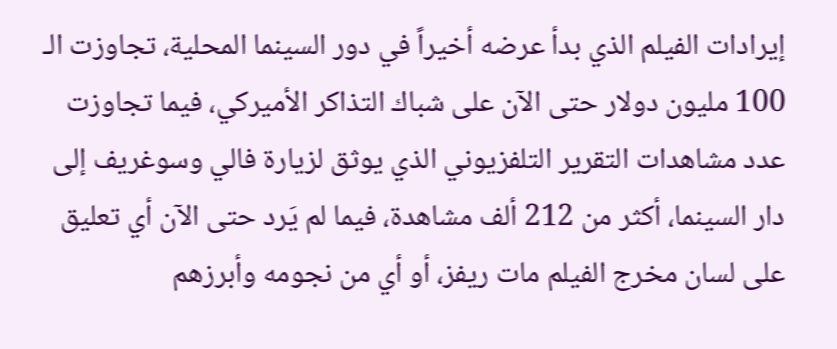إيرادات الفيلم الذي بدأ عرضه أخيراً في دور السينما المحلية، تجاوزت الـ 100 مليون دولار حتى الآن على شباك التذاكر الأميركي، فيما تجاوزت عدد مشاهدات التقرير التلفزيوني الذي يوثق لزيارة فالي وسوغريف إلى دار السينما، أكثر من 212 ألف مشاهدة، فيما لم يَرد حتى الآن أي تعليق على لسان مخرج الفيلم مات ريفز، أو أي من نجومه وأبرزهم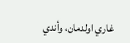غاري اولدمان، وأندي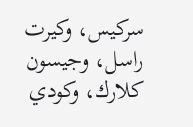سركيس، وكيرت راسل، وجيسون كلارك، وكودي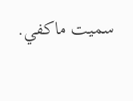سميت ماكفي.